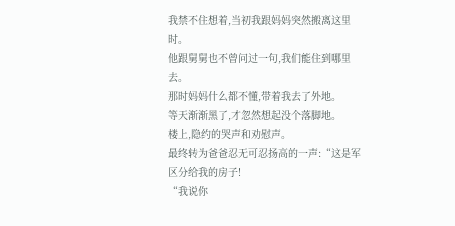我禁不住想着,当初我跟妈妈突然搬离这里时。
他跟舅舅也不曾问过一句,我们能住到哪里去。
那时妈妈什么都不懂,带着我去了外地。
等天渐渐黑了,才忽然想起没个落脚地。
楼上,隐约的哭声和劝慰声。
最终转为爸爸忍无可忍扬高的一声:“这是军区分给我的房子!
“我说你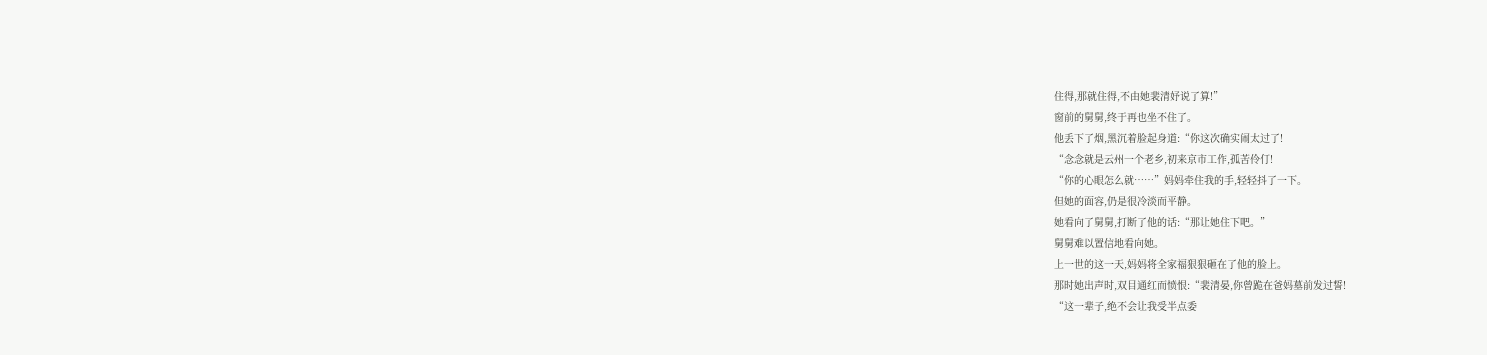住得,那就住得,不由她裴清妤说了算!”
窗前的舅舅,终于再也坐不住了。
他丢下了烟,黑沉着脸起身道:“你这次确实闹太过了!
“念念就是云州一个老乡,初来京市工作,孤苦伶仃!
“你的心眼怎么就……”妈妈牵住我的手,轻轻抖了一下。
但她的面容,仍是很冷淡而平静。
她看向了舅舅,打断了他的话:“那让她住下吧。”
舅舅难以置信地看向她。
上一世的这一天,妈妈将全家福狠狠砸在了他的脸上。
那时她出声时,双目通红而愤恨:“裴清晏,你曾跪在爸妈墓前发过誓!
“这一辈子,绝不会让我受半点委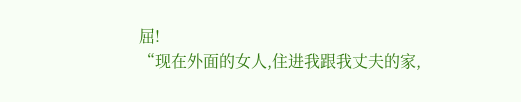屈!
“现在外面的女人,住进我跟我丈夫的家,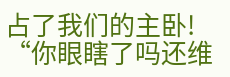占了我们的主卧!
“你眼瞎了吗还维